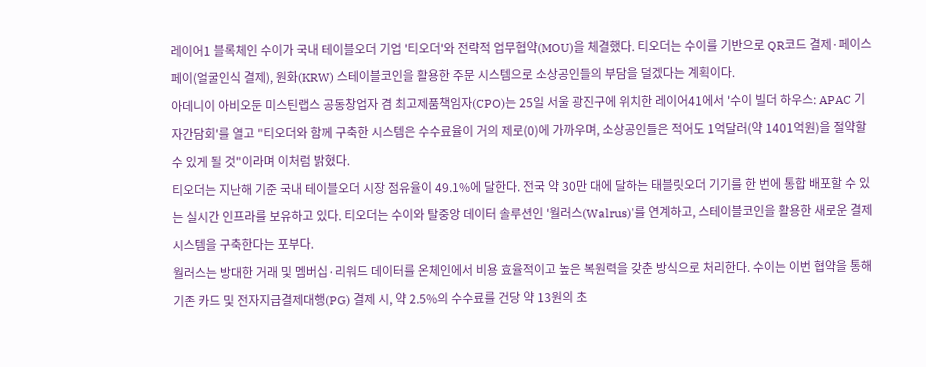레이어1 블록체인 수이가 국내 테이블오더 기업 '티오더'와 전략적 업무협약(MOU)을 체결했다. 티오더는 수이를 기반으로 QR코드 결제·페이스페이(얼굴인식 결제), 원화(KRW) 스테이블코인을 활용한 주문 시스템으로 소상공인들의 부담을 덜겠다는 계획이다.
아데니이 아비오둔 미스틴랩스 공동창업자 겸 최고제품책임자(CPO)는 25일 서울 광진구에 위치한 레이어41에서 '수이 빌더 하우스: APAC 기자간담회'를 열고 "티오더와 함께 구축한 시스템은 수수료율이 거의 제로(0)에 가까우며, 소상공인들은 적어도 1억달러(약 1401억원)을 절약할 수 있게 될 것"이라며 이처럼 밝혔다.
티오더는 지난해 기준 국내 테이블오더 시장 점유율이 49.1%에 달한다. 전국 약 30만 대에 달하는 태블릿오더 기기를 한 번에 통합 배포할 수 있는 실시간 인프라를 보유하고 있다. 티오더는 수이와 탈중앙 데이터 솔루션인 '월러스(Walrus)'를 연계하고, 스테이블코인을 활용한 새로운 결제 시스템을 구축한다는 포부다.
월러스는 방대한 거래 및 멤버십·리워드 데이터를 온체인에서 비용 효율적이고 높은 복원력을 갖춘 방식으로 처리한다. 수이는 이번 협약을 통해 기존 카드 및 전자지급결제대행(PG) 결제 시, 약 2.5%의 수수료를 건당 약 13원의 초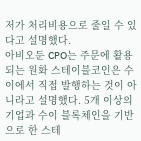저가 처리비용으로 줄일 수 있다고 설명했다.
아비오둔 CPO는 주문에 활용되는 원화 스테이블코인은 수이에서 직접 발행하는 것이 아니라고 설명했다. 5개 이상의 기업과 수이 블록체인을 기반으로 한 스테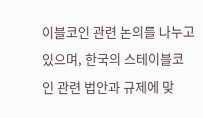이블코인 관련 논의를 나누고 있으며, 한국의 스테이블코인 관련 법안과 규제에 맞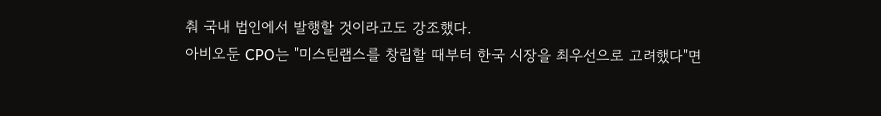춰 국내 법인에서 발행할 것이라고도 강조했다.
아비오둔 CPO는 "미스틴랩스를 창립할 때부터 한국 시장을 최우선으로 고려했다"면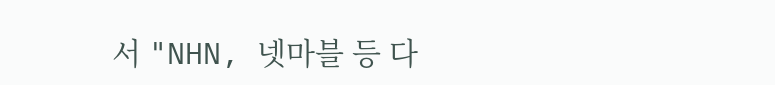서 "NHN, 넷마블 등 다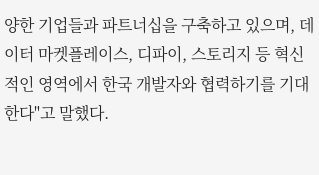양한 기업들과 파트너십을 구축하고 있으며, 데이터 마켓플레이스, 디파이, 스토리지 등 혁신적인 영역에서 한국 개발자와 협력하기를 기대한다"고 말했다.